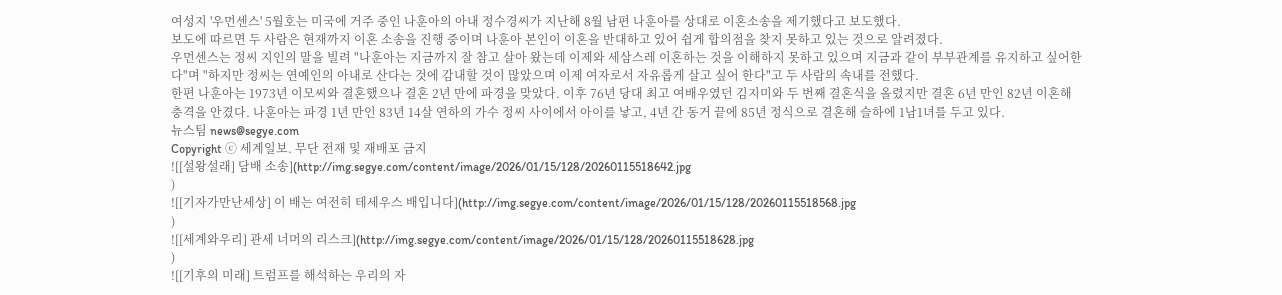여성지 '우먼센스' 5월호는 미국에 거주 중인 나훈아의 아내 정수경씨가 지난해 8월 남편 나훈아를 상대로 이혼소송을 제기했다고 보도했다.
보도에 따르면 두 사람은 현재까지 이혼 소송을 진행 중이며 나훈아 본인이 이혼을 반대하고 있어 쉽게 합의점을 찾지 못하고 있는 것으로 알려졌다.
우먼센스는 정씨 지인의 말을 빌려 "나훈아는 지금까지 잘 참고 살아 왔는데 이제와 세삼스레 이혼하는 것을 이해하지 못하고 있으며 지금과 같이 부부관계를 유지하고 싶어한다"며 "하지만 정씨는 연예인의 아내로 산다는 것에 감내할 것이 많았으며 이제 여자로서 자유롭게 살고 싶어 한다"고 두 사람의 속내를 전했다.
한편 나훈아는 1973년 이모씨와 결혼했으나 결혼 2년 만에 파경을 맞았다. 이후 76년 당대 최고 여배우였던 김지미와 두 번째 결혼식을 올렸지만 결혼 6년 만인 82년 이혼해 충격을 안겼다. 나훈아는 파경 1년 만인 83년 14살 연하의 가수 정씨 사이에서 아이를 낳고, 4년 간 동거 끝에 85년 정식으로 결혼해 슬하에 1남1녀를 두고 있다.
뉴스팀 news@segye.com
Copyright ⓒ 세계일보. 무단 전재 및 재배포 금지
![[설왕설래] 담배 소송](http://img.segye.com/content/image/2026/01/15/128/20260115518642.jpg
)
![[기자가만난세상] 이 배는 여전히 테세우스 배입니다](http://img.segye.com/content/image/2026/01/15/128/20260115518568.jpg
)
![[세계와우리] 관세 너머의 리스크](http://img.segye.com/content/image/2026/01/15/128/20260115518628.jpg
)
![[기후의 미래] 트럼프를 해석하는 우리의 자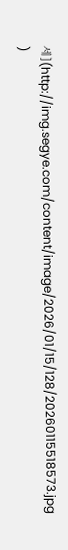세](http://img.segye.com/content/image/2026/01/15/128/20260115518573.jpg
)